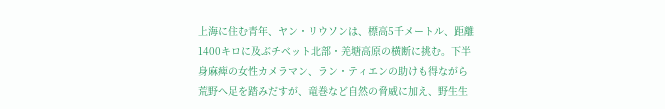上海に住む青年、ヤン・リウソンは、標高5千メートル、距離1400キロに及ぶチベット北部・羌塘高原の横断に挑む。下半身麻痺の女性カメラマン、ラン・ティエンの助けも得ながら荒野へ足を踏みだすが、竜巻など自然の脅威に加え、野生生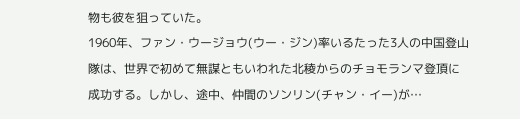物も彼を狙っていた。
1960年、ファン・ウージョウ(ウー・ジン)率いるたった3人の中国登山隊は、世界で初めて無謀ともいわれた北稜からのチョモランマ登頂に成功する。しかし、途中、仲間のソンリン(チャン・イー)が…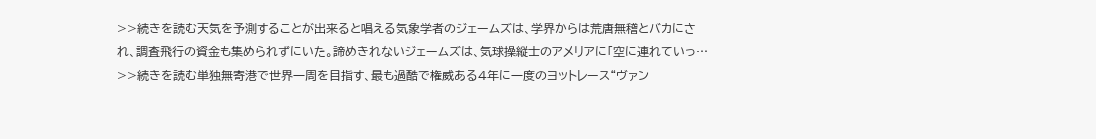>>続きを読む天気を予測することが出来ると唱える気象学者のジェームズは、学界からは荒唐無稽とバカにされ、調査飛行の資金も集められずにいた。諦めきれないジェームズは、気球操縦士のアメリアに「空に連れていっ…
>>続きを読む単独無寄港で世界一周を目指す、最も過酷で権威ある4年に一度のヨットレース“ヴァン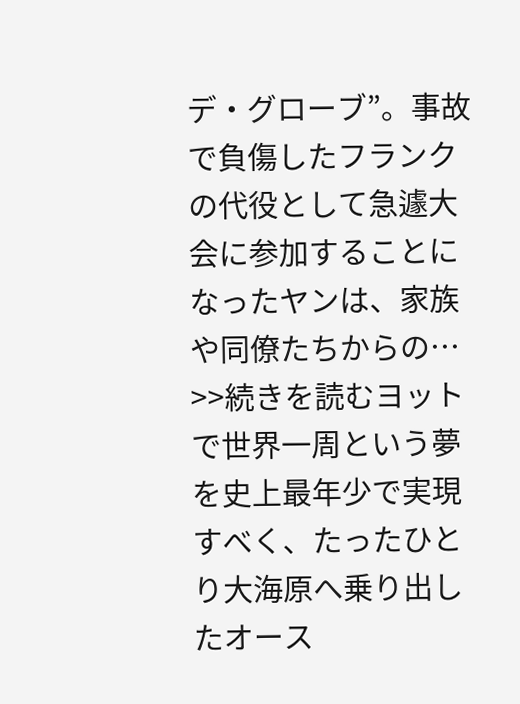デ・グローブ”。事故で負傷したフランクの代役として急遽大会に参加することになったヤンは、家族や同僚たちからの…
>>続きを読むヨットで世界一周という夢を史上最年少で実現すべく、たったひとり大海原へ乗り出したオース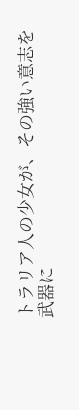トラリア人の少女が、その強い意志を武器に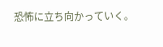恐怖に立ち向かっていく。